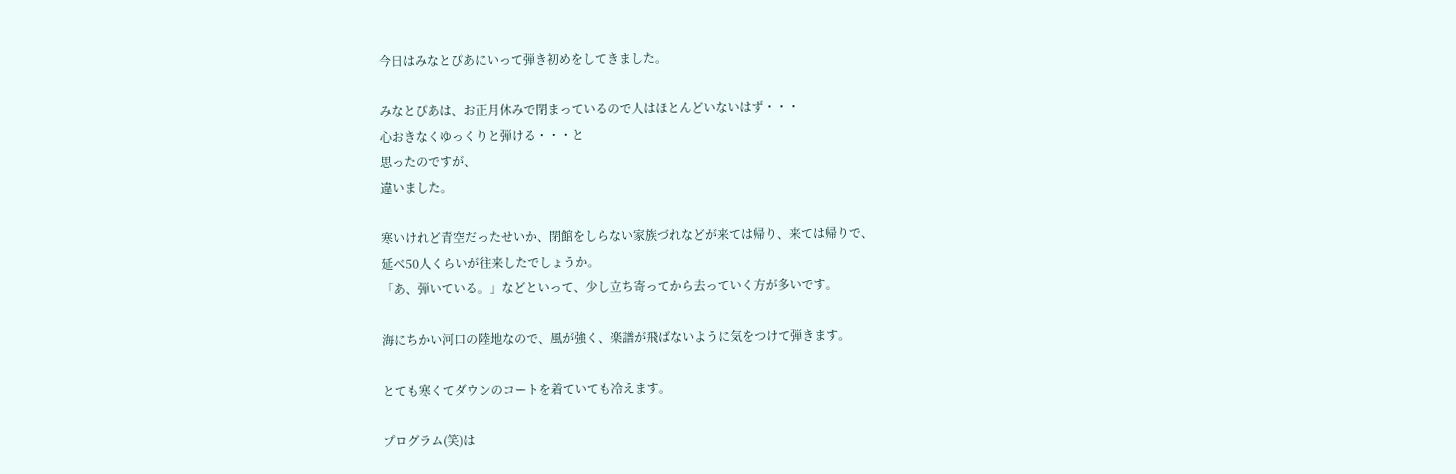今日はみなとぴあにいって弾き初めをしてきました。

みなとぴあは、お正月休みで閉まっているので人はほとんどいないはず・・・
心おきなくゆっくりと弾ける・・・と
思ったのですが、
違いました。

寒いけれど青空だったせいか、閉館をしらない家族づれなどが来ては帰り、来ては帰りで、
延べ50人くらいが往来したでしょうか。
「あ、弾いている。」などといって、少し立ち寄ってから去っていく方が多いです。

海にちかい河口の陸地なので、風が強く、楽譜が飛ばないように気をつけて弾きます。

とても寒くてダウンのコートを着ていても冷えます。

プログラム(笑)は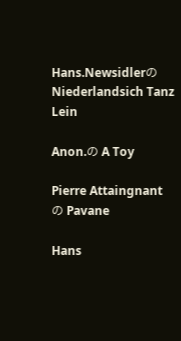Hans.Newsidlerの Niederlandsich Tanz Lein

Anon.の A Toy

Pierre Attaingnant の Pavane

Hans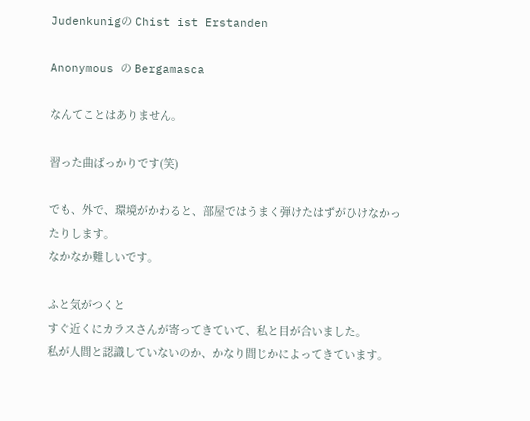Judenkunigの Chist ist Erstanden

Anonymous の Bergamasca

なんてことはありません。

習った曲ばっかりです(笑)

でも、外で、環境がかわると、部屋ではうまく弾けたはずがひけなかったりします。
なかなか難しいです。

ふと気がつくと
すぐ近くにカラスさんが寄ってきていて、私と目が合いました。
私が人間と認識していないのか、かなり間じかによってきています。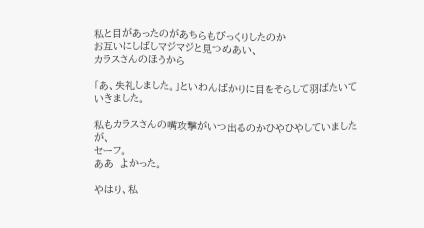私と目があったのがあちらもびっくりしたのか
お互いにしばしマジマジと見つめあい、
カラスさんのほうから

「あ、失礼しました。」といわんばかりに目をそらして羽ばたいていきました。

私もカラスさんの嘴攻撃がいつ出るのかひやひやしていましたが、
セーフ。
ああ  よかった。

やはり、私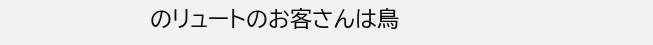のリュートのお客さんは鳥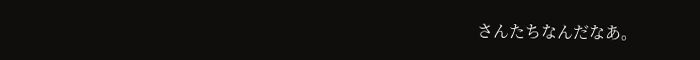さんたちなんだなあ。